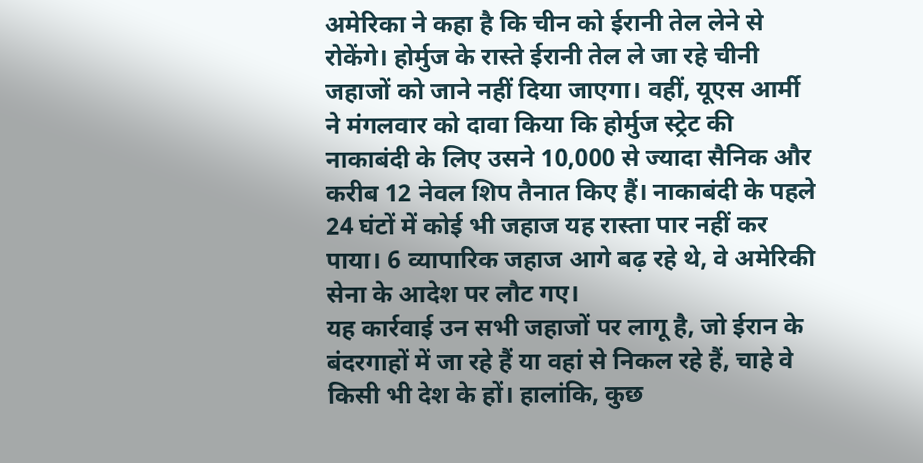अमेरिका ने कहा है कि चीन को ईरानी तेल लेने से रोकेंगे। होर्मुज के रास्ते ईरानी तेल ले जा रहे चीनी जहाजों को जाने नहीं दिया जाएगा। वहीं, यूएस आर्मी ने मंगलवार को दावा किया कि होर्मुज स्ट्रेट की नाकाबंदी के लिए उसने 10,000 से ज्यादा सैनिक और करीब 12 नेवल शिप तैनात किए हैं। नाकाबंदी के पहले 24 घंटों में कोई भी जहाज यह रास्ता पार नहीं कर पाया। 6 व्यापारिक जहाज आगे बढ़ रहे थे, वे अमेरिकी सेना के आदेश पर लौट गए।
यह कार्रवाई उन सभी जहाजों पर लागू है, जो ईरान के बंदरगाहों में जा रहे हैं या वहां से निकल रहे हैं, चाहे वे किसी भी देश के हों। हालांकि, कुछ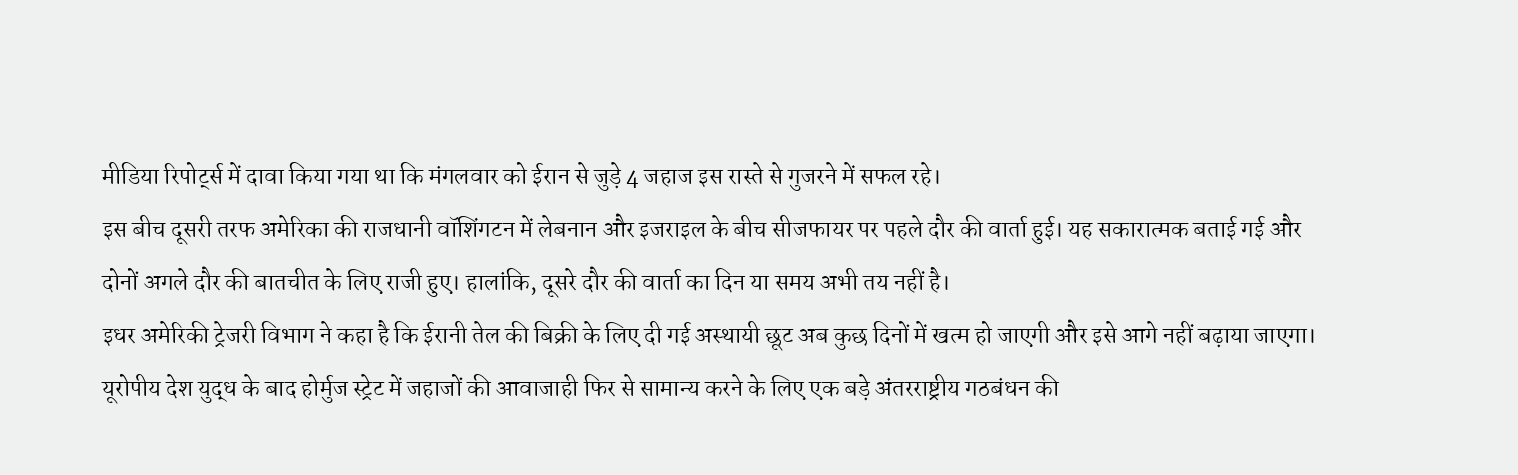मीडिया रिपोर्ट्स में दावा किया गया था कि मंगलवार को ईरान से जुड़े 4 जहाज इस रास्ते से गुजरने में सफल रहे।
इस बीच दूसरी तरफ अमेरिका की राजधानी वॉशिंगटन में लेबनान और इजराइल के बीच सीजफायर पर पहले दौर की वार्ता हुई। यह सकारात्मक बताई गई और दोनों अगले दौर की बातचीत के लिए राजी हुए। हालांकि, दूसरे दौर की वार्ता का दिन या समय अभी तय नहीं है।
इधर अमेरिकी ट्रेजरी विभाग ने कहा है कि ईरानी तेल की बिक्री के लिए दी गई अस्थायी छूट अब कुछ दिनों में खत्म हो जाएगी और इसे आगे नहीं बढ़ाया जाएगा। यूरोपीय देश युद्ध के बाद होर्मुज स्ट्रेट में जहाजों की आवाजाही फिर से सामान्य करने के लिए एक बड़े अंतरराष्ट्रीय गठबंधन की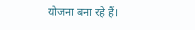योजना बना रहे हैं।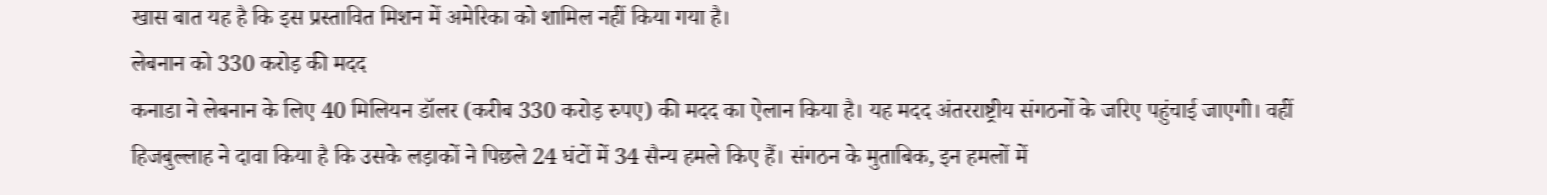खास बात यह है कि इस प्रस्तावित मिशन में अमेरिका को शामिल नहीं किया गया है।
लेबनान को 330 करोड़ की मदद
कनाडा ने लेबनान के लिए 40 मिलियन डॉलर (करीब 330 करोड़ रुपए) की मदद का ऐलान किया है। यह मदद अंतरराष्ट्रीय संगठनों के जरिए पहुंचाई जाएगी। वहीं हिजबुल्लाह ने दावा किया है कि उसके लड़ाकों ने पिछले 24 घंटों में 34 सैन्य हमले किए हैं। संगठन के मुताबिक, इन हमलों में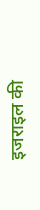इजराइल की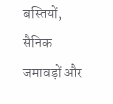बस्तियों, सैनिक जमावड़ों और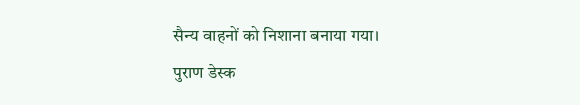सैन्य वाहनों को निशाना बनाया गया।
पुराण डेस्क